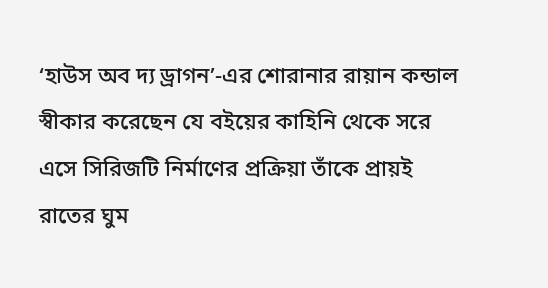‘হাউস অব দ্য ড্রাগন’-এর শোরানার রায়ান কন্ডাল স্বীকার করেছেন যে বইয়ের কাহিনি থেকে সরে এসে সিরিজটি নির্মাণের প্রক্রিয়া তাঁকে প্রায়ই রাতের ঘুম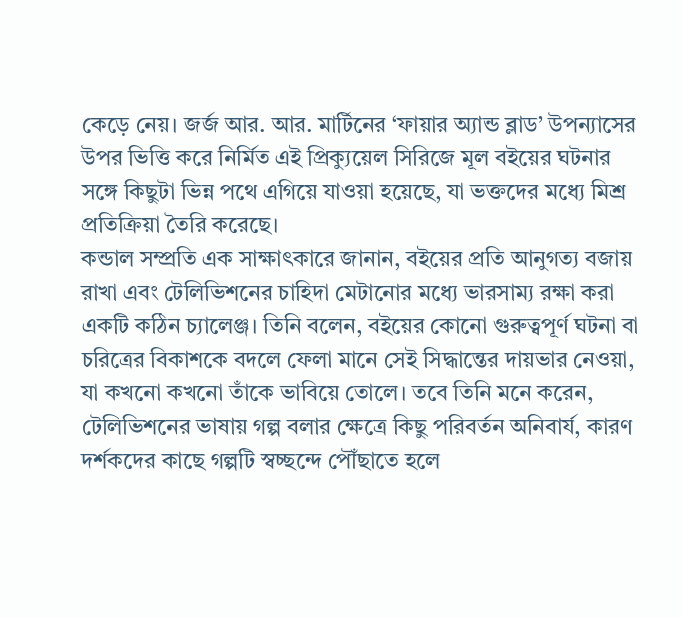কেড়ে নেয়। জর্জ আর. আর. মার্টিনের ‘ফায়ার অ্যান্ড ব্লাড’ উপন্যাসের উপর ভিত্তি করে নির্মিত এই প্রিক্যুয়েল সিরিজে মূল বইয়ের ঘটনার সঙ্গে কিছুটা ভিন্ন পথে এগিয়ে যাওয়া হয়েছে, যা ভক্তদের মধ্যে মিশ্র প্রতিক্রিয়া তৈরি করেছে।
কন্ডাল সম্প্রতি এক সাক্ষাৎকারে জানান, বইয়ের প্রতি আনুগত্য বজায় রাখা এবং টেলিভিশনের চাহিদা মেটানোর মধ্যে ভারসাম্য রক্ষা করা একটি কঠিন চ্যালেঞ্জ। তিনি বলেন, বইয়ের কোনো গুরুত্বপূর্ণ ঘটনা বা চরিত্রের বিকাশকে বদলে ফেলা মানে সেই সিদ্ধান্তের দায়ভার নেওয়া, যা কখনো কখনো তাঁকে ভাবিয়ে তোলে। তবে তিনি মনে করেন, টেলিভিশনের ভাষায় গল্প বলার ক্ষেত্রে কিছু পরিবর্তন অনিবার্য, কারণ দর্শকদের কাছে গল্পটি স্বচ্ছন্দে পৌঁছাতে হলে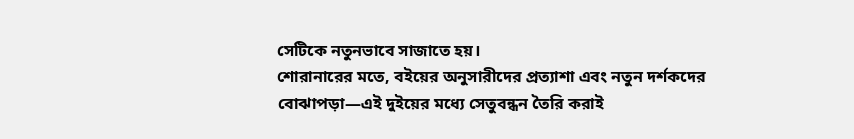সেটিকে নতুনভাবে সাজাতে হয়।
শোরানারের মতে, বইয়ের অনুসারীদের প্রত্যাশা এবং নতুন দর্শকদের বোঝাপড়া—এই দুইয়ের মধ্যে সেতুবন্ধন তৈরি করাই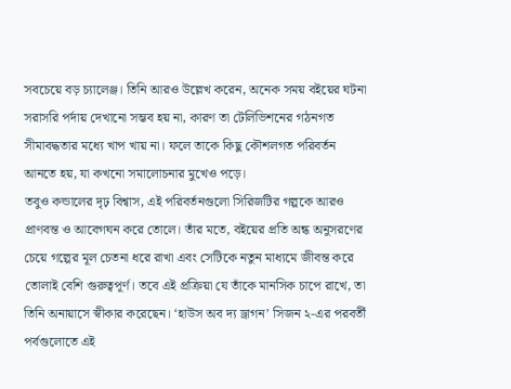সবচেয়ে বড় চ্যালেঞ্জ। তিনি আরও উল্লেখ করেন, অনেক সময় বইয়ের ঘটনা সরাসরি পর্দায় দেখানো সম্ভব হয় না, কারণ তা টেলিভিশনের গঠনগত সীমাবদ্ধতার মধ্যে খাপ খায় না। ফলে তাকে কিছু কৌশলগত পরিবর্তন আনতে হয়, যা কখনো সমালোচনার মুখেও পড়ে।
তবুও কন্ডালের দৃঢ় বিশ্বাস, এই পরিবর্তনগুলো সিরিজটির গল্পকে আরও প্রাণবন্ত ও আবেগঘন করে তোলে। তাঁর মতে, বইয়ের প্রতি অন্ধ অনুসরণের চেয়ে গল্পের মূল চেতনা ধরে রাখা এবং সেটিকে নতুন মাধ্যমে জীবন্ত করে তোলাই বেশি গুরুত্বপূর্ণ। তবে এই প্রক্রিয়া যে তাঁকে মানসিক চাপে রাখে, তা তিনি অনায়াসে স্বীকার করেছেন। ‘হাউস অব দ্য ড্রাগন’ সিজন ২-এর পরবর্তী পর্বগুলোতে এই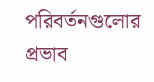পরিবর্তনগুলোর প্রভাব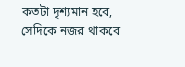কতটা দৃশ্যমান হবে, সেদিকে নজর থাকবে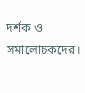দর্শক ও সমালোচকদের।